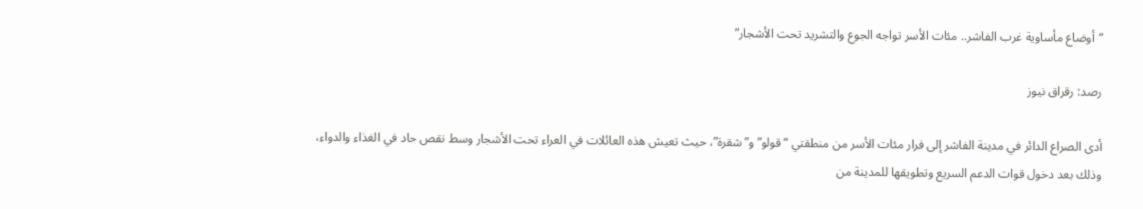“أوضاع مأساوية غرب الفاشر.. مئات الأسر تواجه الجوع والتشريد تحت الأشجار”

رصد: رقراق نيوز

أدى الصراع الدائر في مدينة الفاشر إلى فرار مئات الأسر من منطقتي “قولو” و”شقرة”، حيث تعيش هذه العائلات في العراء تحت الأشجار وسط نقص حاد في الغذاء والدواء، وذلك بعد دخول قوات الدعم السريع وتطويقها للمدينة من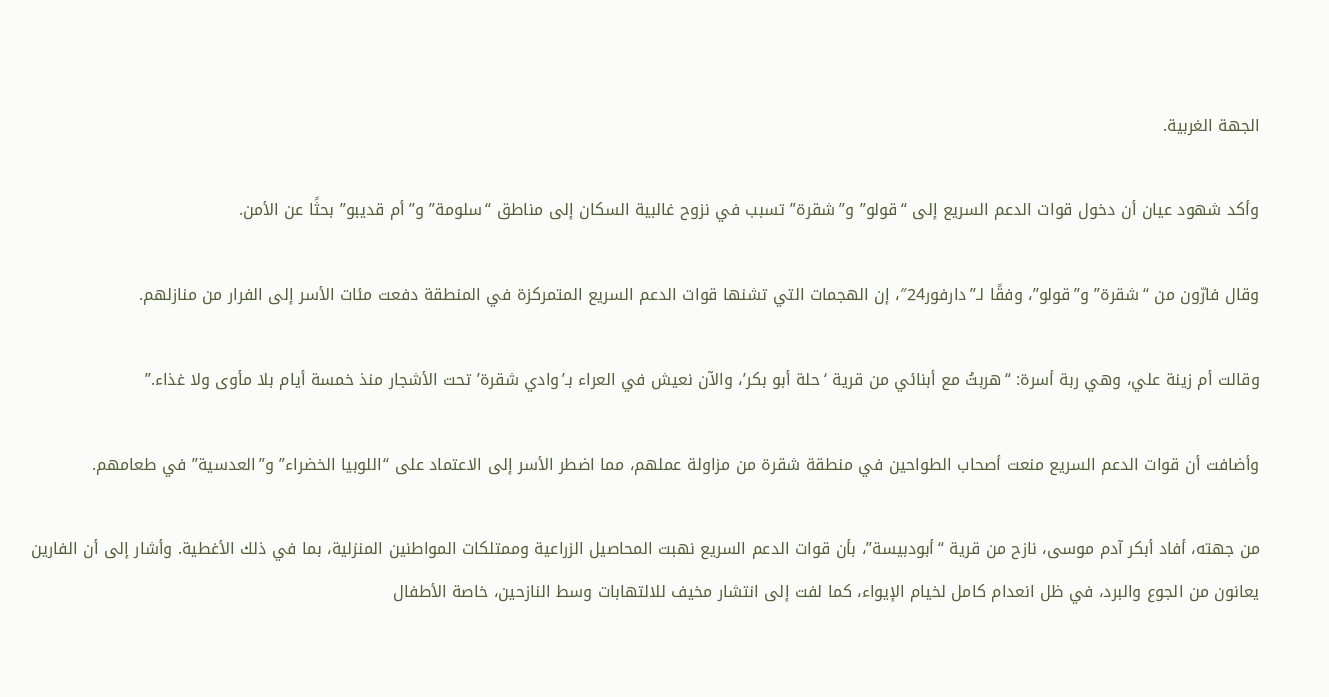الجهة الغربية.

وأكد شهود عيان أن دخول قوات الدعم السريع إلى “قولو” و”شقرة” تسبب في نزوح غالبية السكان إلى مناطق “سلومة” و”أم قديبو” بحثًا عن الأمن.

وقال فارّون من “شقرة” و”قولو”، وفقًا لـ”دارفور24″، إن الهجمات التي تشنها قوات الدعم السريع المتمركزة في المنطقة دفعت مئات الأسر إلى الفرار من منازلهم.

وقالت أم زينة علي، وهي ربة أسرة: “هربتُ مع أبنائي من قرية ‘حلة أبو بكر’، والآن نعيش في العراء بـ’وادي شقرة’ تحت الأشجار منذ خمسة أيام بلا مأوى ولا غذاء.”

وأضافت أن قوات الدعم السريع منعت أصحاب الطواحين في منطقة شقرة من مزاولة عملهم، مما اضطر الأسر إلى الاعتماد على “اللوبيا الخضراء” و”العدسية” في طعامهم.

من جهته، أفاد أبكر آدم موسى، نازح من قرية “أبودبيسة”، بأن قوات الدعم السريع نهبت المحاصيل الزراعية وممتلكات المواطنين المنزلية، بما في ذلك الأغطية. وأشار إلى أن الفارين يعانون من الجوع والبرد، في ظل انعدام كامل لخيام الإيواء، كما لفت إلى انتشار مخيف للالتهابات وسط النازحين، خاصة الأطفال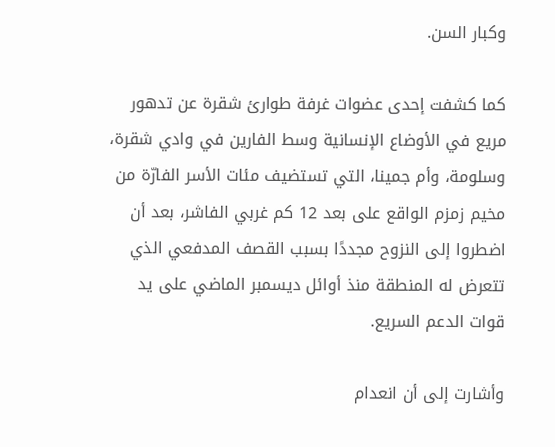وكبار السن.

كما كشفت إحدى عضوات غرفة طوارئ شقرة عن تدهور مريع في الأوضاع الإنسانية وسط الفارين في وادي شقرة، وسلومة، وأم جمينا، التي تستضيف مئات الأسر الفارّة من مخيم زمزم الواقع على بعد 12 كم غربي الفاشر، بعد أن اضطروا إلى النزوح مجددًا بسبب القصف المدفعي الذي تتعرض له المنطقة منذ أوائل ديسمبر الماضي على يد قوات الدعم السريع.

وأشارت إلى أن انعدام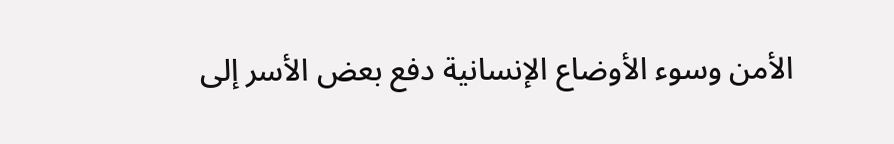الأمن وسوء الأوضاع الإنسانية دفع بعض الأسر إلى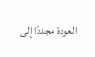العودة مجددًا إلى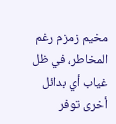مخيم زمزم رغم المخاطر، في ظل غياب أي بدائل أخرى توفر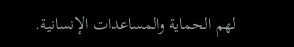لهم الحماية والمساعدات الإنسانية.